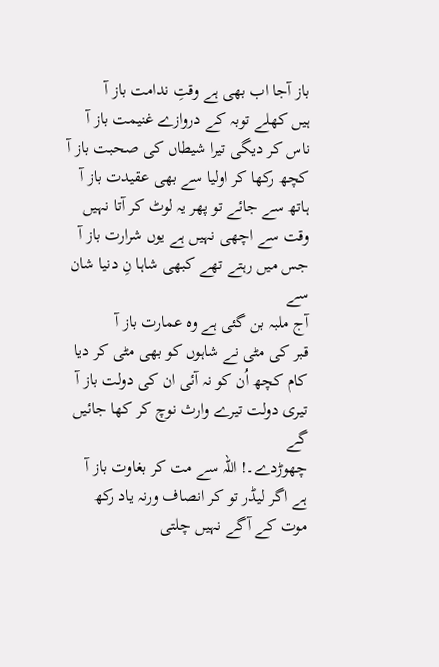باز آجا اب بھی ہے وقتِ ندامت باز آ
ہیں کھلے توبہ کے دروازے غنیمت باز آ
ناس کر دیگی تیرا شیطاں کی صحبت باز آ
کچھ رکھا کر اوليا سے بھی عقیدت باز آ
ہاتھ سے جائے تو پھر یہ لوٹ کر آتا نہیں
وقت سے اچھی نہیں ہے یوں شرارت باز آ
جس میں رہتے تھے کبھی شاہا نِ دنیا شان سے
آج ملبہ بن گئی ہے وہ عمارت باز آ
قبر کی مٹی نے شاہوں کو بھی مٹی کر دیا
کام کچھ اُن کو نہ آئی ان کی دولت باز آ
تیری دولت تیرے وارث نوچ کر کھا جائیں گے
چھوڑدے۔! اللہ سے مت کر بغاوت باز آ
ہے اگر لیڈر تو کر انصاف ورنہ یاد رکھ
موت کے آگے نہیں چلتی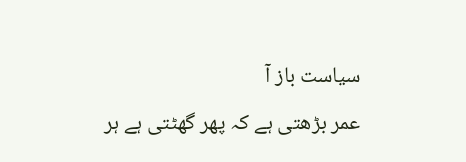سیاست باز آ
عمر بڑھتی ہے کہ پھر گھٹتی ہے ہر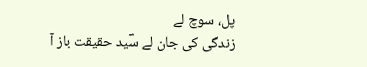پل، سوچ لے
زندگی کی جان لے سؔيد حقیقت باز آ